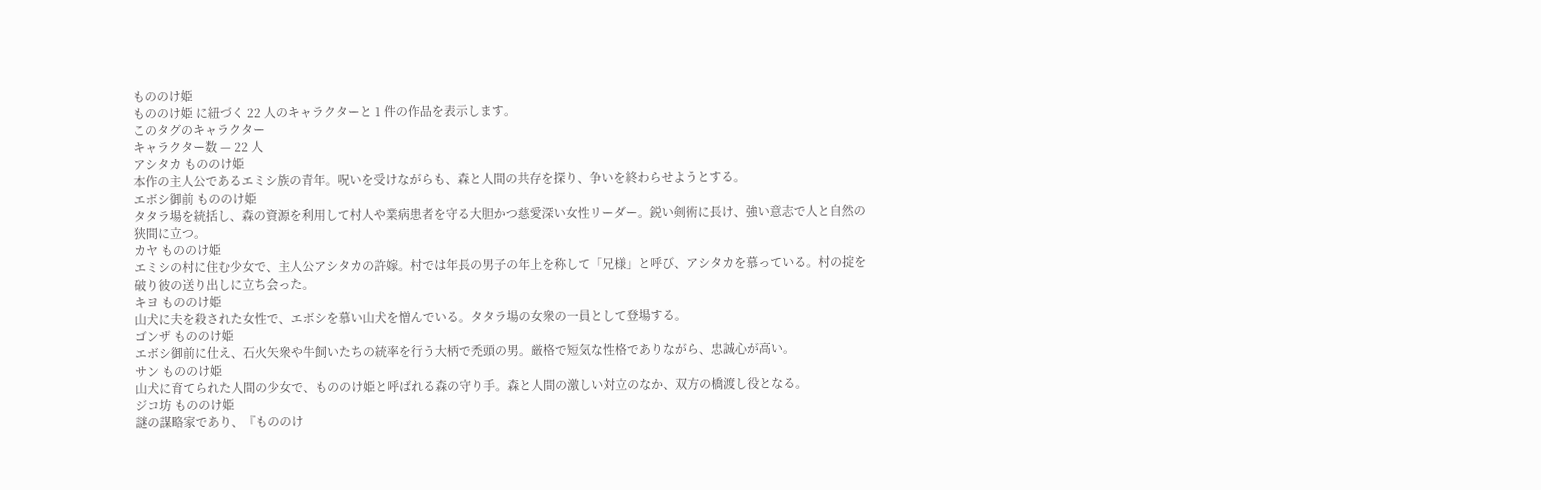もののけ姫
もののけ姫 に紐づく 22 人のキャラクターと 1 件の作品を表示します。
このタグのキャラクター
キャラクター数 — 22 人
アシタカ もののけ姫
本作の主人公であるエミシ族の青年。呪いを受けながらも、森と人間の共存を探り、争いを終わらせようとする。
エボシ御前 もののけ姫
タタラ場を統括し、森の資源を利用して村人や業病患者を守る大胆かつ慈愛深い女性リーダー。鋭い剣術に長け、強い意志で人と自然の狭間に立つ。
カヤ もののけ姫
エミシの村に住む少女で、主人公アシタカの許嫁。村では年長の男子の年上を称して「兄様」と呼び、アシタカを慕っている。村の掟を破り彼の送り出しに立ち会った。
キヨ もののけ姫
山犬に夫を殺された女性で、エボシを慕い山犬を憎んでいる。タタラ場の女衆の一員として登場する。
ゴンザ もののけ姫
エボシ御前に仕え、石火矢衆や牛飼いたちの統率を行う大柄で禿頭の男。厳格で短気な性格でありながら、忠誠心が高い。
サン もののけ姫
山犬に育てられた人間の少女で、もののけ姫と呼ばれる森の守り手。森と人間の激しい対立のなか、双方の橋渡し役となる。
ジコ坊 もののけ姫
謎の謀略家であり、『もののけ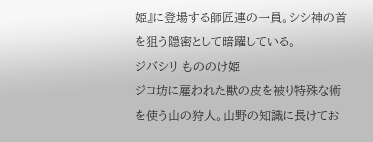姫』に登場する師匠連の一員。シシ神の首を狙う隠密として暗躍している。
ジバシリ もののけ姫
ジコ坊に雇われた獣の皮を被り特殊な術を使う山の狩人。山野の知識に長けてお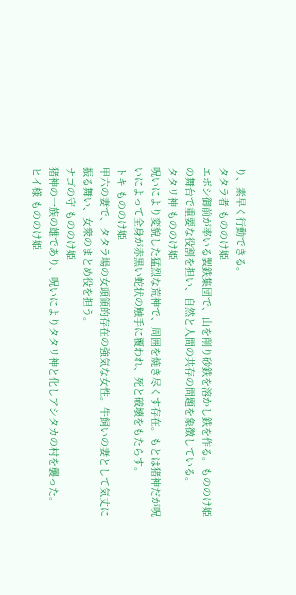り、素早く行動できる。
タタラ者 もののけ姫
エボシ御前が率いる製鉄集団で、山を削り砂鉄を溶かし鉄を作る。もののけ姫の舞台で重要な役割を担い、自然と人間の共存の問題を象徴している。
タタリ神 もののけ姫
呪いにより変貌した猛烈な荒神で、周囲を焼き尽くす存在。もとは猪神だが呪いによって全身が赤黒い蛇状の触手に覆われ、死と破壊をもたらす。
トキ もののけ姫
甲六の妻で、タタラ場の女頭領的存在の強気な女性。牛飼いの妻として気丈に振る舞い、女衆のまとめ役を担う。
ナゴの守 もののけ姫
猪神の一族の雄であり、呪いによりタタリ神と化しアシタカの村を襲った。
ヒイ様 もののけ姫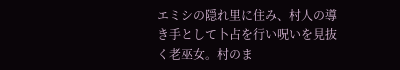エミシの隠れ里に住み、村人の導き手として卜占を行い呪いを見抜く老巫女。村のま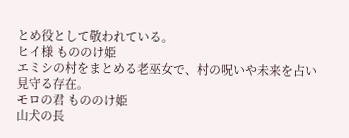とめ役として敬われている。
ヒイ様 もののけ姫
エミシの村をまとめる老巫女で、村の呪いや未来を占い見守る存在。
モロの君 もののけ姫
山犬の長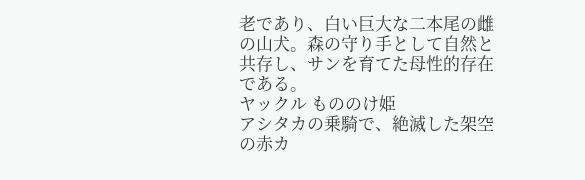老であり、白い巨大な二本尾の雌の山犬。森の守り手として自然と共存し、サンを育てた母性的存在である。
ヤックル もののけ姫
アシタカの乗騎で、絶滅した架空の赤カ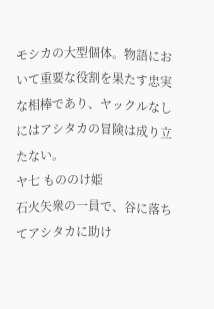モシカの大型個体。物語において重要な役割を果たす忠実な相棒であり、ヤックルなしにはアシタカの冒険は成り立たない。
ヤ七 もののけ姫
石火矢衆の一員で、谷に落ちてアシタカに助け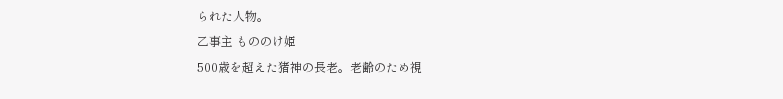られた人物。
乙事主 もののけ姫
500歳を超えた猪神の長老。老齢のため視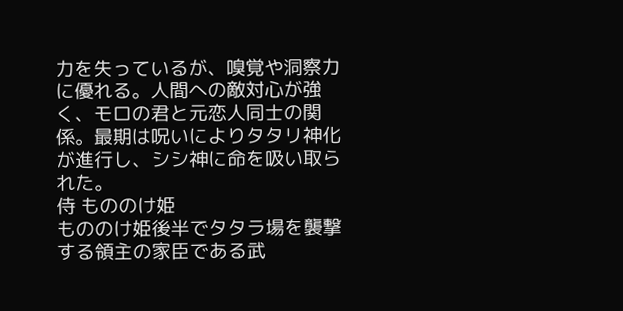力を失っているが、嗅覚や洞察力に優れる。人間への敵対心が強く、モロの君と元恋人同士の関係。最期は呪いによりタタリ神化が進行し、シシ神に命を吸い取られた。
侍 もののけ姫
もののけ姫後半でタタラ場を襲撃する領主の家臣である武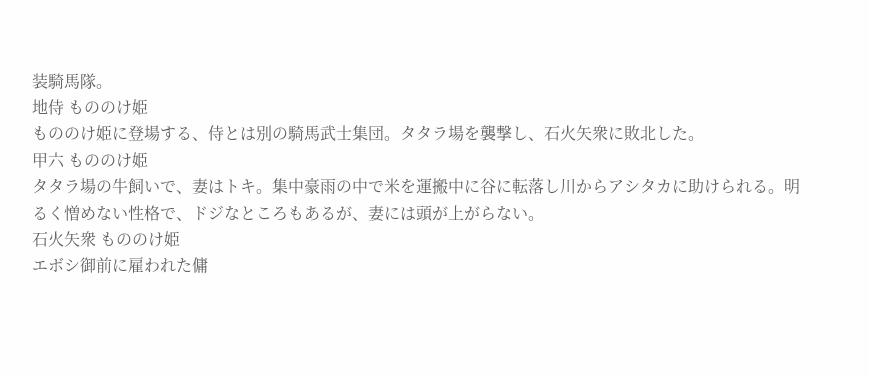装騎馬隊。
地侍 もののけ姫
もののけ姫に登場する、侍とは別の騎馬武士集団。タタラ場を襲撃し、石火矢衆に敗北した。
甲六 もののけ姫
タタラ場の牛飼いで、妻はトキ。集中豪雨の中で米を運搬中に谷に転落し川からアシタカに助けられる。明るく憎めない性格で、ドジなところもあるが、妻には頭が上がらない。
石火矢衆 もののけ姫
エボシ御前に雇われた傭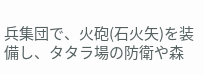兵集団で、火砲(石火矢)を装備し、タタラ場の防衛や森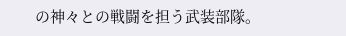の神々との戦闘を担う武装部隊。